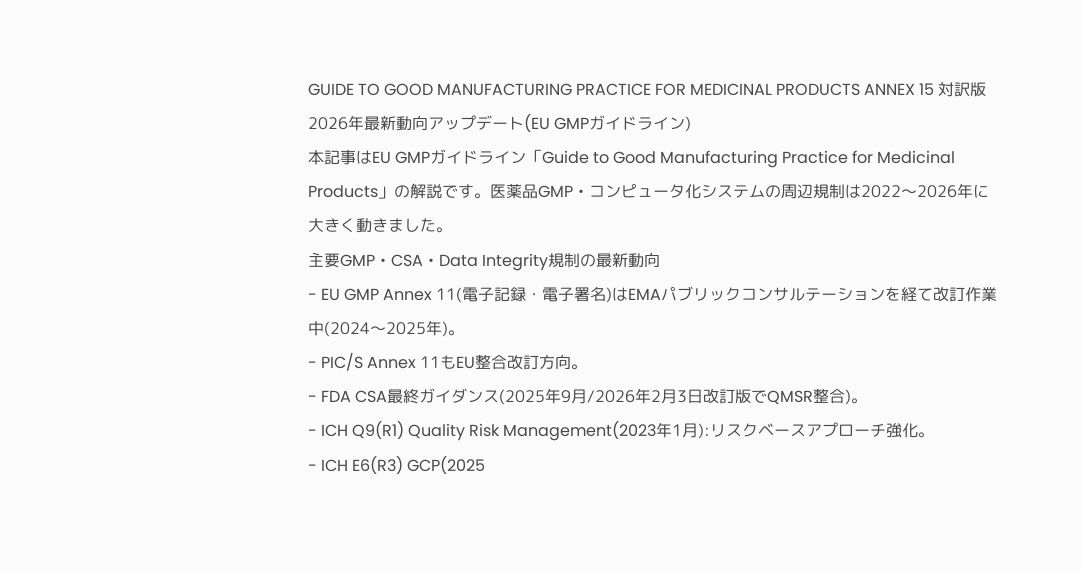GUIDE TO GOOD MANUFACTURING PRACTICE FOR MEDICINAL PRODUCTS ANNEX 15 対訳版
2026年最新動向アップデート(EU GMPガイドライン)
本記事はEU GMPガイドライン「Guide to Good Manufacturing Practice for Medicinal Products」の解説です。医薬品GMP・コンピュータ化システムの周辺規制は2022〜2026年に大きく動きました。
主要GMP・CSA・Data Integrity規制の最新動向
- EU GMP Annex 11(電子記録・電子署名)はEMAパブリックコンサルテーションを経て改訂作業中(2024〜2025年)。
- PIC/S Annex 11もEU整合改訂方向。
- FDA CSA最終ガイダンス(2025年9月/2026年2月3日改訂版でQMSR整合)。
- ICH Q9(R1) Quality Risk Management(2023年1月):リスクベースアプローチ強化。
- ICH E6(R3) GCP(2025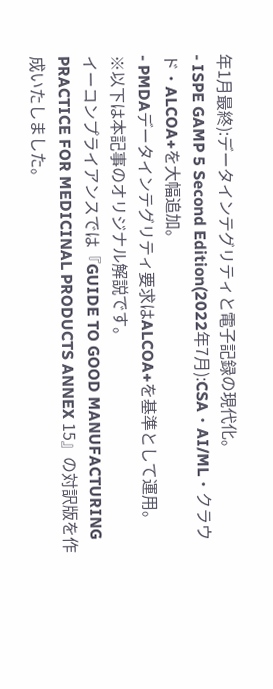年1月最終):データインテグリティと電子記録の現代化。
- ISPE GAMP 5 Second Edition(2022年7月):CSA・AI/ML・クラウド・ALCOA+を大幅追加。
- PMDAデータインテグリティ要求はALCOA+を基準として運用。
※以下は本記事のオリジナル解説です。
イーコンプライアンスでは『GUIDE TO GOOD MANUFACTURING PRACTICE FOR MEDICINAL PRODUCTS ANNEX 15』の対訳版を作成いたしました。